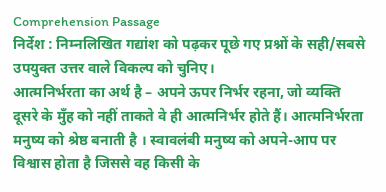Comprehension Passage
निर्देश : निम्नलिखित गद्यांश को पढ़कर पूछे गए प्रश्नों के सही/सबसे उपयुक्त उत्तर वाले विकल्प को चुनिए।
आत्मनिर्भरता का अर्थ है – अपने ऊपर निर्भर रहना, जो व्यक्ति दूसरे के मुँह को नहीं ताकते वे ही आत्मनिर्भर होते हैं। आत्मनिर्भरता मनुष्य को श्रेष्ठ बनाती है । स्वावलंबी मनुष्य को अपने-आप पर विश्वास होता है जिससे वह किसी के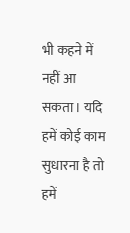भी कहने में नहीं आ सकता। यदि हमें कोई काम सुधारना है तो हमें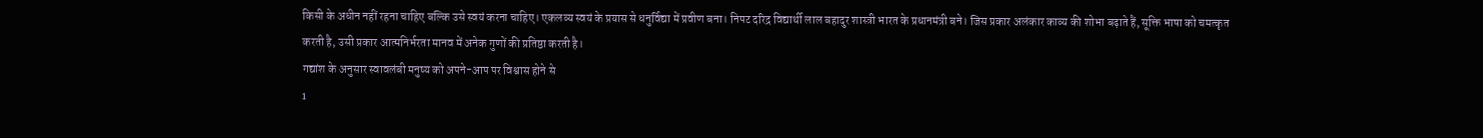किसी के अधीन नहीं रहना चाहिए बल्कि उसे स्वयं करना चाहिए। एकलव्य स्वयं के प्रयास से धनुर्विद्या में प्रवीण बना। निपट दरिद्र विद्यार्थी लाल बहादुर शास्त्री भारत के प्रधानमंत्री बने। जिस प्रकार अलंकार काव्य की शोभा बढ़ाते हैं, सूक्ति भाषा को चमत्कृत करती है, उसी प्रकार आत्मनिर्भरता मानव में अनेक गुणों की प्रतिष्ठा करती है।
गद्यांश के अनुसार स्वावलंबी मनुष्य को अपने-आप पर विश्वास होने से
1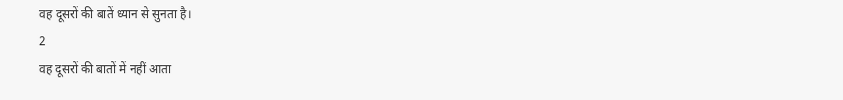वह दूसरों की बातें ध्यान से सुनता है।
2
वह दूसरों की बातों में नहीं आता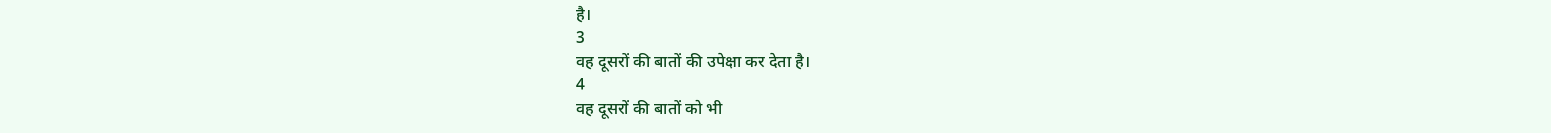है।
3
वह दूसरों की बातों की उपेक्षा कर देता है।
4
वह दूसरों की बातों को भी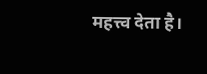महत्त्व देता है।